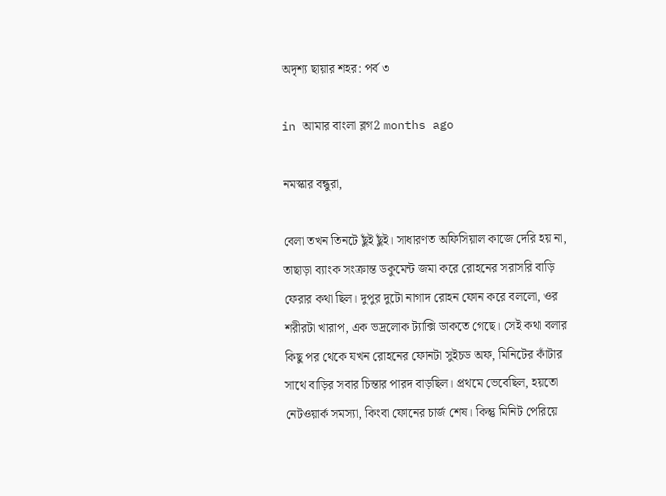অদৃশ্য ছায়ার শহর: পর্ব ৩

in আমার বাংলা ব্লগ2 months ago

নমস্কার বন্ধুরা,

বেলা তখন তিনটে ছুঁই ছুঁই। সাধারণত অফিসিয়াল কাজে দেরি হয় না, তাছাড়া ব্যাংক সংক্রান্ত ডকুমেন্ট জমা করে রোহনের সরাসরি বাড়ি ফেরার কথা ছিল। দুপুর দুটো নাগাদ রোহন ফোন করে বললো, ওর শরীরটা খারাপ, এক ভদ্রলোক ট্যাক্সি ডাকতে গেছে। সেই কথা বলার কিছু পর থেকে যখন রোহনের ফোনটা সুইচড অফ, মিনিটের কাঁটার সাথে বাড়ির সবার চিন্তার পারদ বাড়ছিল। প্রথমে ভেবেছিল, হয়তো নেটওয়ার্ক সমস্যা, কিংবা ফোনের চার্জ শেষ। কিন্তু মিনিট পেরিয়ে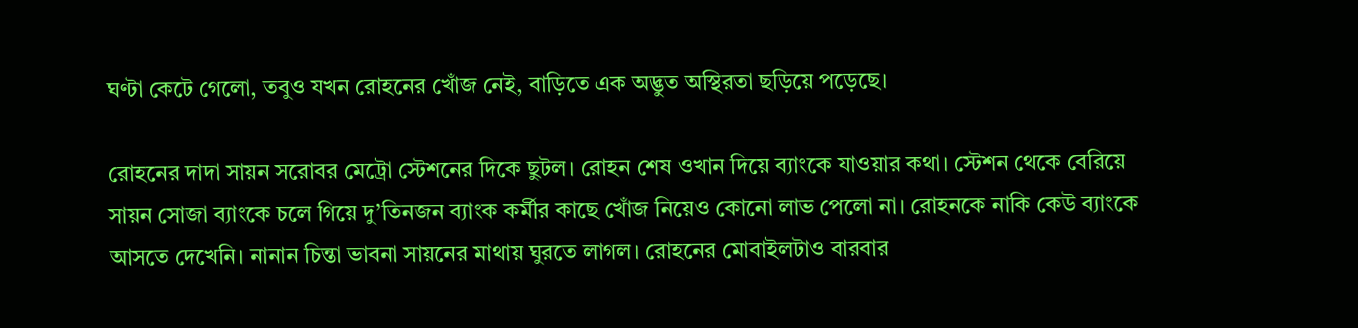ঘণ্টা কেটে গেলো, তবুও যখন রোহনের খোঁজ নেই, বাড়িতে এক অদ্ভুত অস্থিরতা ছড়িয়ে পড়েছে।

রোহনের দাদা সায়ন সরোবর মেট্রো স্টেশনের দিকে ছুটল। রোহন শেষ ওখান দিয়ে ব্যাংকে যাওয়ার কথা। স্টেশন থেকে বেরিয়ে সায়ন সোজা ব্যাংকে চলে গিয়ে দু’তিনজন ব্যাংক কর্মীর কাছে খোঁজ নিয়েও কোনো লাভ পেলো না। রোহনকে নাকি কেউ ব্যাংকে আসতে দেখেনি। নানান চিন্তা ভাবনা সায়নের মাথায় ঘুরতে লাগল। রোহনের মোবাইলটাও বারবার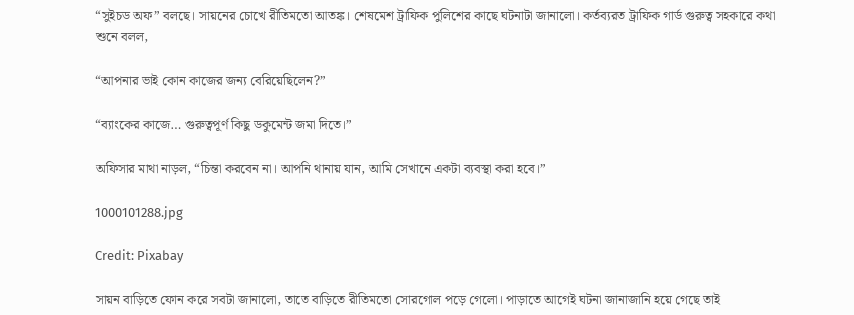“সুইচড অফ” বলছে। সায়নের চোখে রীতিমতো আতঙ্ক। শেষমেশ ট্রাফিক পুলিশের কাছে ঘটনাটা জানালো। কর্তব্যরত ট্রাফিক গার্ড গুরুত্ব সহকারে কথা শুনে বলল,

“আপনার ভাই কোন কাজের জন্য বেরিয়েছিলেন?”

“ব্যাংকের কাজে… গুরুত্বপূর্ণ কিছু ডকুমেন্ট জমা দিতে।”

অফিসার মাথা নাড়ল, “চিন্তা করবেন না। আপনি থানায় যান, আমি সেখানে একটা ব্যবস্থা করা হবে।”

1000101288.jpg

Credit: Pixabay

সায়ন বাড়িতে ফোন করে সবটা জানালো, তাতে বাড়িতে রীতিমতো সোরগোল পড়ে গেলো। পাড়াতে আগেই ঘটনা জানাজানি হয়ে গেছে তাই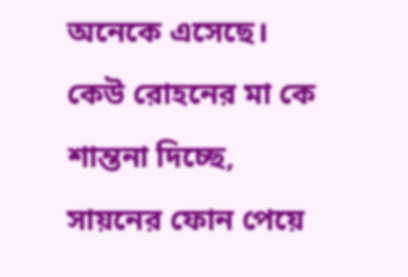অনেকে এসেছে। কেউ রোহনের মা কে শান্তনা দিচ্ছে, সায়নের ফোন পেয়ে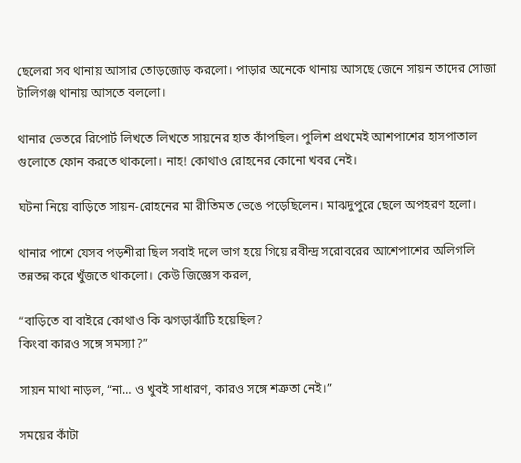ছেলেরা সব থানায় আসার তোড়জোড় করলো। পাড়ার অনেকে থানায় আসছে জেনে সায়ন তাদের সোজা টালিগঞ্জ থানায় আসতে বললো।

থানার ভেতরে রিপোর্ট লিখতে লিখতে সায়নের হাত কাঁপছিল। পুলিশ প্রথমেই আশপাশের হাসপাতাল গুলোতে ফোন করতে থাকলো। নাহ! কোথাও রোহনের কোনো খবর নেই।

ঘটনা নিয়ে বাড়িতে সায়ন-রোহনের মা রীতিমত ভেঙে পড়েছিলেন। মাঝদুপুরে ছেলে অপহরণ হলো।

থানার পাশে যেসব পড়শীরা ছিল সবাই দলে ভাগ হয়ে গিয়ে রবীন্দ্র সরোবরের আশেপাশের অলিগলি তন্নতন্ন করে খুঁজতে থাকলো। কেউ জিজ্ঞেস করল,

“বাড়িতে বা বাইরে কোথাও কি ঝগড়াঝাঁটি হয়েছিল?
কিংবা কারও সঙ্গে সমস্যা?”

সায়ন মাথা নাড়ল, “না… ও খুবই সাধারণ, কারও সঙ্গে শত্রুতা নেই।”

সময়ের কাঁটা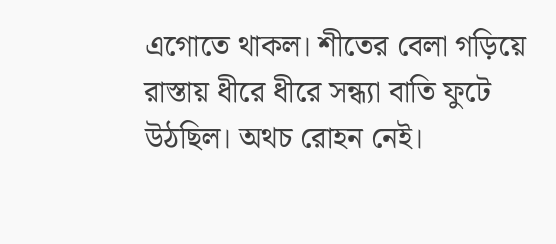এগোতে থাকল। শীতের বেলা গড়িয়ে রাস্তায় ধীরে ধীরে সন্ধ্যা বাতি ফুটে উঠছিল। অথচ রোহন নেই।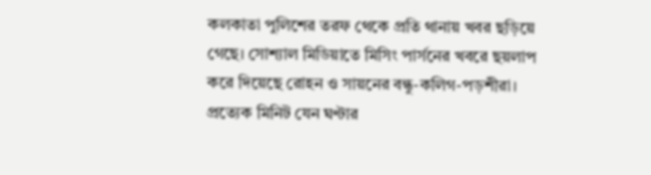কলকাতা পুলিশের তরফ থেকে প্রতি থানায় খবর ছড়িয়ে গেছে। সোশ্যাল মিডিয়াতে মিসিং পার্সনের খবরে ছয়লাপ করে দিয়েছে রোহন ও সায়নের বন্ধু-কলিগ-পড়শীরা। প্রত্যেক মিনিট যেন ঘণ্টার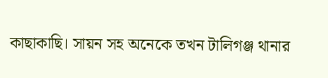কাছাকাছি। সায়ন সহ অনেকে তখন টালিগঞ্জ থানার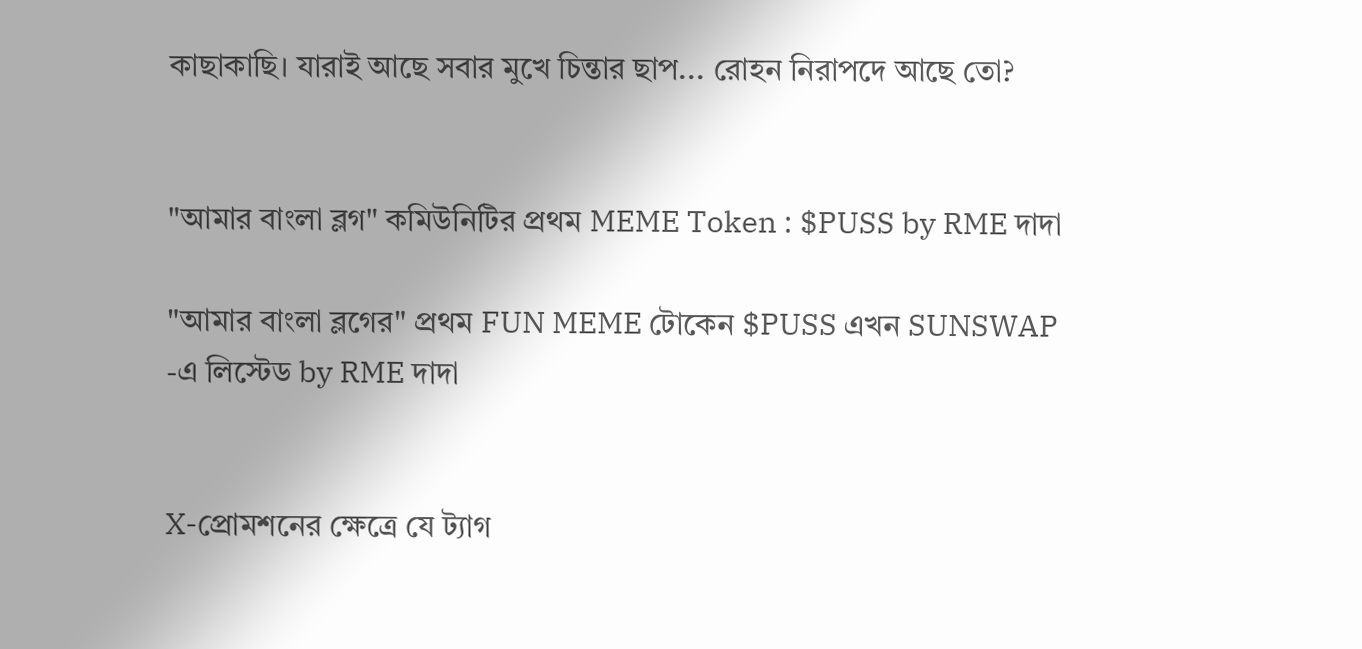কাছাকাছি। যারাই আছে সবার মুখে চিন্তার ছাপ... রোহন নিরাপদে আছে তো?


"আমার বাংলা ব্লগ" কমিউনিটির প্রথম MEME Token : $PUSS by RME দাদা

"আমার বাংলা ব্লগের" প্রথম FUN MEME টোকেন $PUSS এখন SUNSWAP -এ লিস্টেড by RME দাদা


X-প্রোমশনের ক্ষেত্রে যে ট্যাগ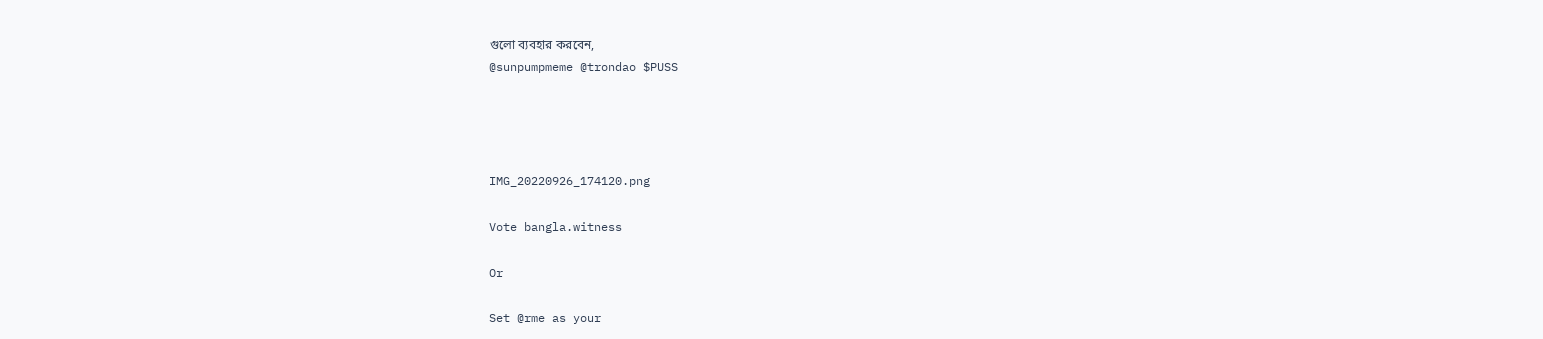গুলো ব্যবহার করবেন,
@sunpumpmeme @trondao $PUSS




IMG_20220926_174120.png

Vote bangla.witness

Or

Set @rme as your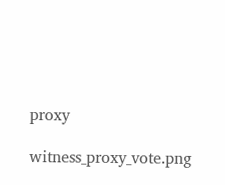proxy

witness_proxy_vote.png